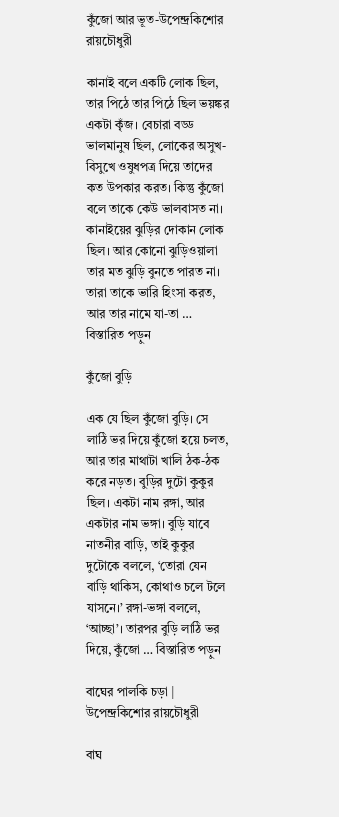কুঁজো আর ভূত-উপেন্দ্রকিশোর রায়চৌধুরী

কানাই বলে একটি লোক ছিল, তার পিঠে তার পিঠে ছিল ভয়ঙ্কর একটা কৃঁজ। বেচারা বড্ড ভালমানুষ ছিল, লোকের অসুখ-বিসুখে ওষুধপত্র দিয়ে তাদের কত উপকার করত। কিন্তু কুঁজো বলে তাকে কেউ ভালবাসত না। কানাইয়ের ঝুড়ির দোকান লোক ছিল। আর কোনো ঝুড়িওয়ালা তার মত ঝুড়ি বুনতে পারত না। তারা তাকে ভারি হিংসা করত, আর তার নামে যা-তা … বিস্তারিত পড়ুন

কুঁজো বুড়ি

এক যে ছিল কুঁজো বুড়ি। সে লাঠি ভর দিয়ে কুঁজো হয়ে চলত, আর তার মাথাটা খালি ঠক-ঠক করে নড়ত। বুড়ির দুটো কুকুর ছিল। একটা নাম রঙ্গা, আর একটার নাম ভঙ্গা। বুড়ি যাবে নাতনীর বাড়ি, তাই কুকুর দুটোকে বললে, ‘তোরা যেন বাড়ি থাকিস, কোথাও চলে টলে যাসনে।’ রঙ্গা-ভঙ্গা বললে, ‘আচ্ছা’। তারপর বুড়ি লাঠি ভর দিয়ে, কুঁজো … বিস্তারিত পড়ুন

বাঘের পালকি চড়া | উপেন্দ্রকিশোর রায়চৌধুরী

বাঘ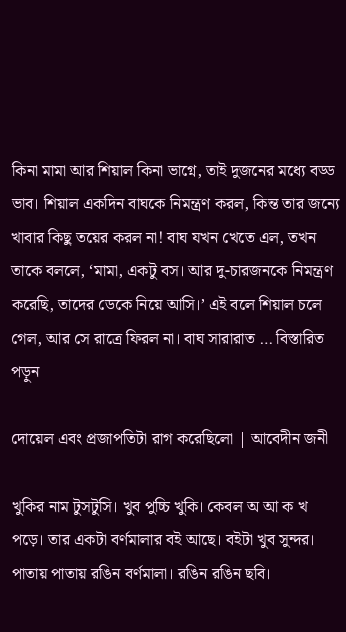কিনা মামা আর শিয়াল কিনা ভাগ্নে, তাই দুজনের মধ্যে বড্ড ভাব। শিয়াল একদিন বাঘকে নিমন্ত্রণ করল, কিন্ত তার জন্যে খাবার কিছু তয়ের করল না! বাঘ যখন খেতে এল, তখন তাকে বললে, ‘মামা, একটু বস। আর দু-চারজনকে নিমন্ত্রণ করেছি, তাদের ডেকে নিয়ে আসি।’ এই বলে শিয়াল চলে গেল, আর সে রাত্রে ফিরল না। বাঘ সারারাত … বিস্তারিত পড়ুন

দোয়েল এবং প্রজাপতিটা রাগ করেছিলো | আবেদীন জনী

খুকির নাম টুসটুসি। খুব পুচ্চি খুকি। কেবল অ আ ক খ পড়ে। তার একটা বর্ণমালার বই আছে। বইটা খুব সুন্দর। পাতায় পাতায় রঙিন বর্ণমালা। রঙিন রঙিন ছবি।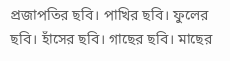প্রজাপতির ছবি। পাখির ছবি। ফুলের ছবি। হাঁসের ছবি। গাছের ছবি। মাছের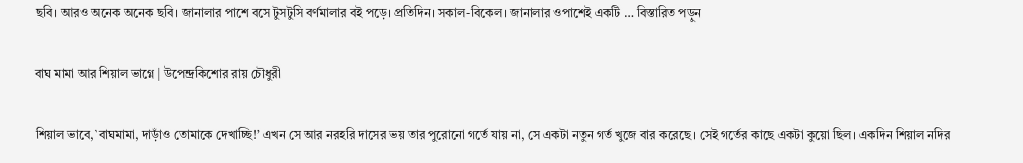ছবি। আরও অনেক অনেক ছবি। জানালার পাশে বসে টুসটুসি বর্ণমালার বই পড়ে। প্রতিদিন। সকাল-বিকেল। জানালার ওপাশেই একটি … বিস্তারিত পড়ুন

বাঘ মামা আর শিয়াল ভাগ্নে | উপেন্দ্রকিশোর রায় চৌধুরী

শিয়াল ভাবে,`বাঘমামা, দাড়াঁও তোমাকে দেখাচ্ছি!’ এখন সে আর নরহরি দাসের ভয় তার পুরোনো গর্তে যায় না, সে একটা নতুন গর্ত খুজে বার করেছে। সেই গর্তের কাছে একটা কুয়ো ছিল। একদিন শিয়াল নদির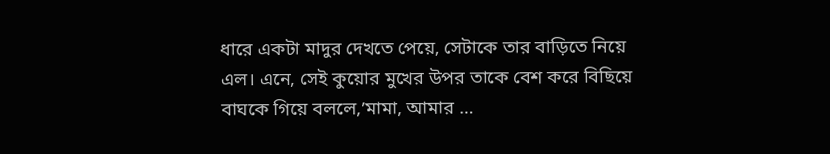ধারে একটা মাদুর দেখতে পেয়ে, সেটাকে তার বাড়িতে নিয়ে এল। এনে, সেই কুয়োর মুখের উপর তাকে বেশ করে বিছিয়ে বাঘকে গিয়ে বললে,’মামা, আমার …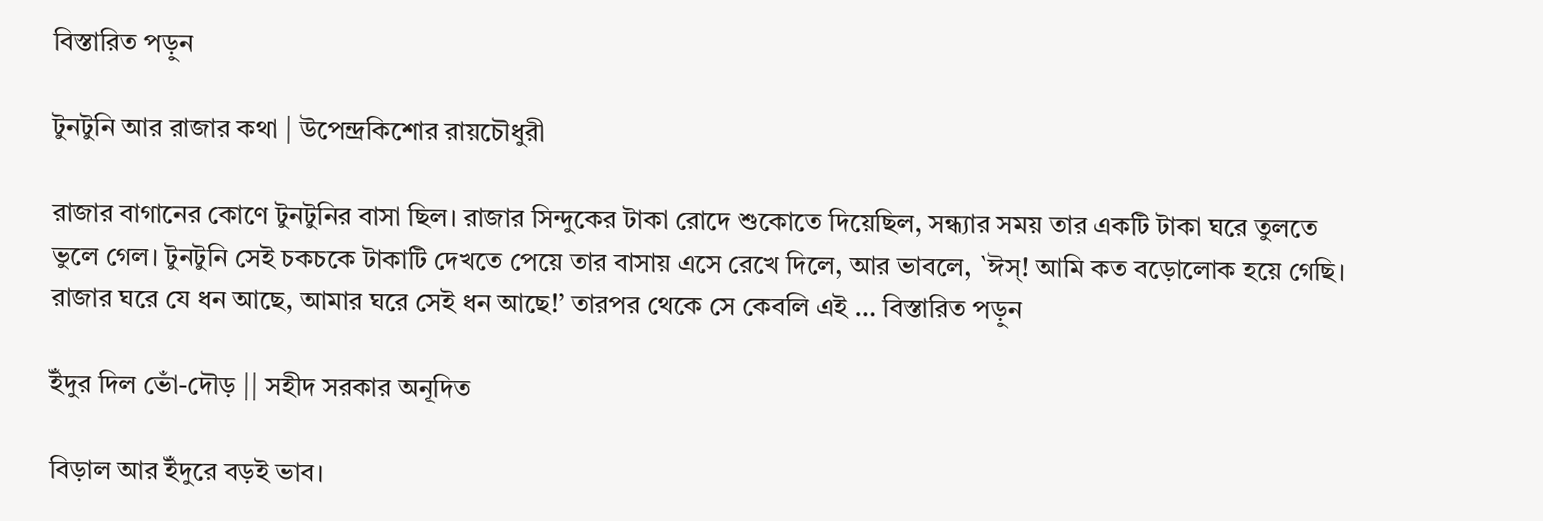বিস্তারিত পড়ুন

টুনটুনি আর রাজার কথা | উপেন্দ্রকিশোর রায়চৌধুরী

রাজার বাগানের কোণে টুনটুনির বাসা ছিল। রাজার সিন্দুকের টাকা রোদে শুকোতে দিয়েছিল, সন্ধ্যার সময় তার একটি টাকা ঘরে তুলতে ভুলে গেল। টুনটুনি সেই চকচকে টাকাটি দেখতে পেয়ে তার বাসায় এসে রেখে দিলে, আর ভাবলে, `ঈস্! আমি কত বড়োলোক হয়ে গেছি। রাজার ঘরে যে ধন আছে, আমার ঘরে সেই ধন আছে!’ তারপর থেকে সে কেবলি এই … বিস্তারিত পড়ুন

ইঁদুর দিল ভোঁ-দৌড় || সহীদ সরকার অনূদিত

বিড়াল আর ইঁদুরে বড়ই ভাব।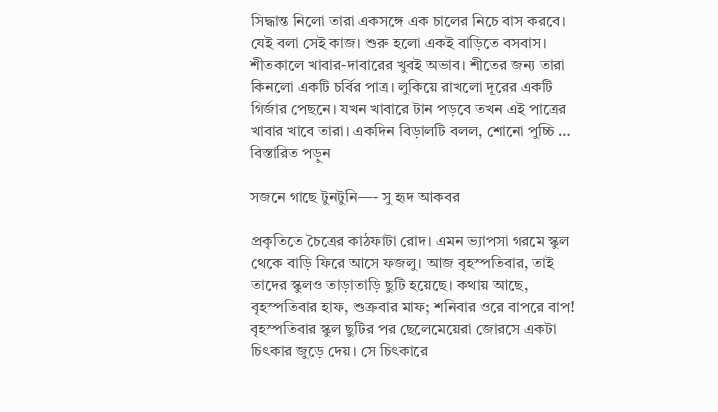সিদ্ধান্ত নিলো তারা একসঙ্গে এক চালের নিচে বাস করবে। যেই বলা সেই কাজ। শুরু হলো একই বাড়িতে বসবাস। শীতকালে খাবার-দাবারের খুবই অভাব। শীতের জন্য তারা কিনলো একটি চর্বির পাত্র। লুকিয়ে রাখলো দূরের একটি গির্জার পেছনে। যখন খাবারে টান পড়বে তখন এই পাত্রের খাবার খাবে তারা। একদিন বিড়ালটি বলল, শোনো পুচ্চি … বিস্তারিত পড়ুন

সজনে গাছে টুনটুনি—- সু হৃদ আকবর

প্রকৃতিতে চৈত্রের কাঠফাটা রোদ। এমন ভ্যাপসা গরমে স্কুল থেকে বাড়ি ফিরে আসে ফজলু। আজ বৃহস্পতিবার, তাই তাদের স্কুলও তাড়াতাড়ি ছুটি হয়েছে। কথায় আছে, বৃহস্পতিবার হাফ, শুক্রবার মাফ; শনিবার ওরে বাপরে বাপ! বৃহস্পতিবার স্কুল ছুটির পর ছেলেমেয়েরা জোরসে একটা চিৎকার জুড়ে দেয়। সে চিৎকারে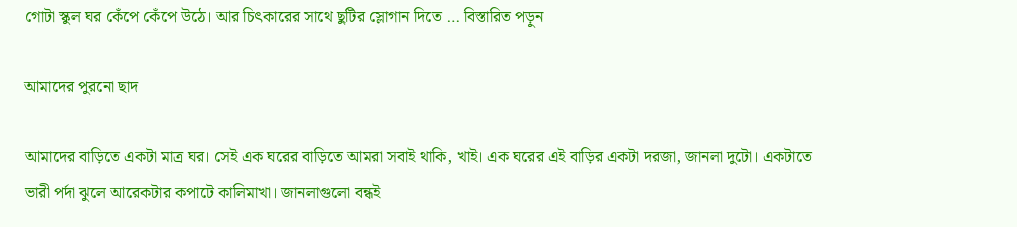গোটা স্কুল ঘর কেঁপে কেঁপে উঠে। আর চিৎকারের সাথে ছুটির স্লোগান দিতে … বিস্তারিত পড়ুন

আমাদের পুরনো ছাদ

আমাদের বাড়িতে একটা মাত্র ঘর। সেই এক ঘরের বাড়িতে আমরা সবাই থাকি, খাই। এক ঘরের এই বাড়ির একটা দরজা, জানলা দুটো। একটাতে ভারী পর্দা ঝুলে আরেকটার কপাটে কালিমাখা। জানলাগুলো বন্ধই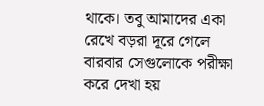থাকে। তবু আমাদের একা রেখে বড়রা দূরে গেলে বারবার সেগুলোকে পরীক্ষা করে দেখা হয়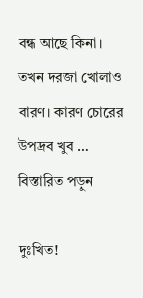বন্ধ আছে কিনা। তখন দরজা খোলাও বারণ। কারণ চোরের উপদ্রব খুব … বিস্তারিত পড়ুন

দুঃখিত!